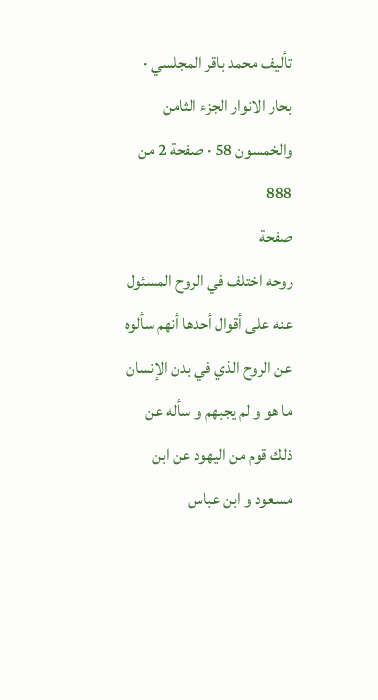تأليف محمد باقر المجلسي · بحار الانوار الجزء الثامن والخمسون 58 · صفحة 2 من 888
صفحة
روحه اختلف في الروح المسئول عنه على أقوال أحدها أنهم سألوه عن الروح الذي في بدن الإنسان ما هو و لم يجبهم و سأله عن ذلك قوم من اليهود عن ابن مسعود و ابن عباس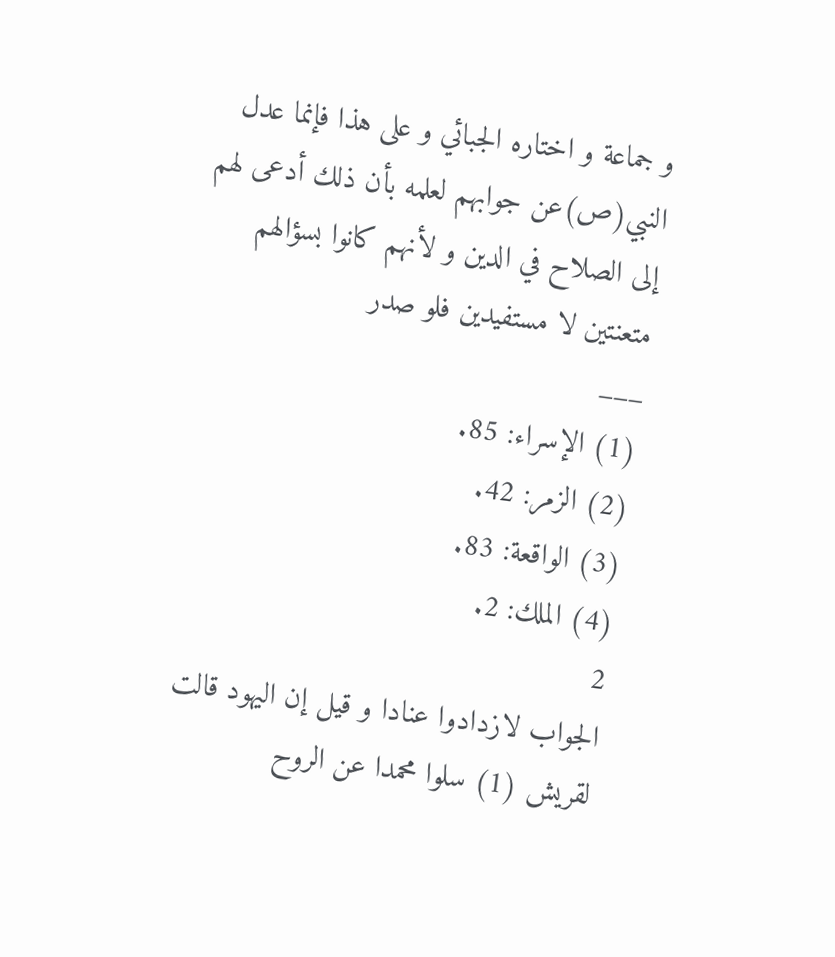و جماعة و اختاره الجبائي و على هذا فإنما عدل النبي(ص)عن جوابهم لعلمه بأن ذلك أدعى لهم إلى الصلاح في الدين و لأنهم كانوا بسؤالهم متعنتين لا مستفيدين فلو صدر
___
(1) الإسراء: 85.
(2) الزمر: 42.
(3) الواقعة: 83.
(4) الملك: 2.
2
الجواب لازدادوا عنادا و قيل إن اليهود قالت لقريش (1) سلوا محمدا عن الروح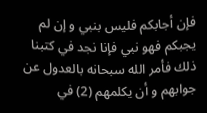فإن أجابكم فليس بنبي و إن لم يجبكم فهو نبي فإنا نجد في كتبنا ذلك فأمر الله سبحانه بالعدول عن جوابهم و أن يكلمهم (2) في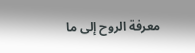معرفة الروح إلى ما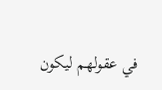في عقولهم ليكون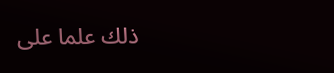ذلك علما على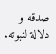صدقه و دلالة لنبوته.